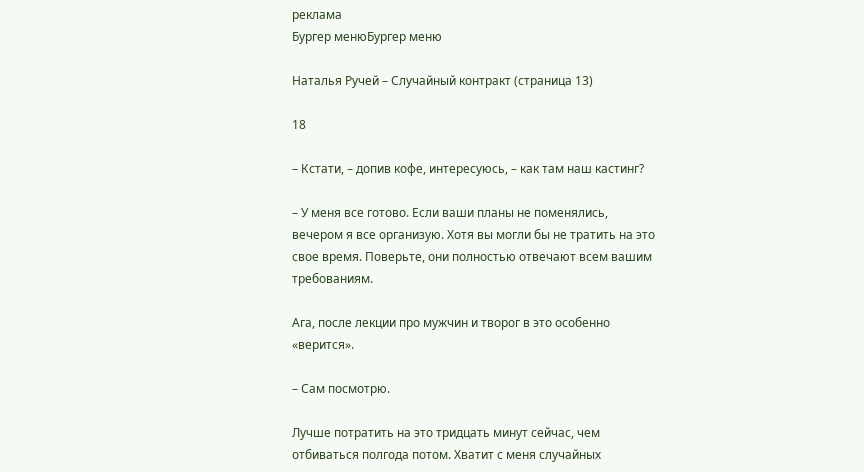реклама
Бургер менюБургер меню

Наталья Ручей – Случайный контракт (страница 13)

18

– Кстати, – допив кофе, интересуюсь, – как там наш кастинг?

– У меня все готово. Если ваши планы не поменялись, вечером я все организую. Хотя вы могли бы не тратить на это свое время. Поверьте, они полностью отвечают всем вашим требованиям.

Ага, после лекции про мужчин и творог в это особенно «верится».

– Сам посмотрю.

Лучше потратить на это тридцать минут сейчас, чем отбиваться полгода потом. Хватит с меня случайных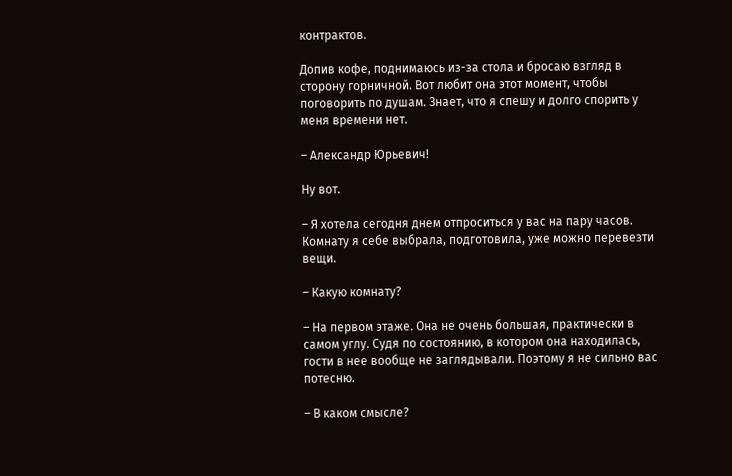контрактов.

Допив кофе, поднимаюсь из-за стола и бросаю взгляд в сторону горничной. Вот любит она этот момент, чтобы поговорить по душам. Знает, что я спешу и долго спорить у меня времени нет.

– Александр Юрьевич!

Ну вот.

– Я хотела сегодня днем отпроситься у вас на пару часов. Комнату я себе выбрала, подготовила, уже можно перевезти вещи.

– Какую комнату?

– На первом этаже. Она не очень большая, практически в самом углу. Судя по состоянию, в котором она находилась, гости в нее вообще не заглядывали. Поэтому я не сильно вас потесню.

– В каком смысле?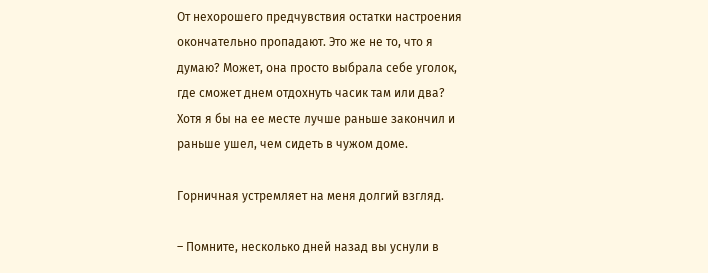От нехорошего предчувствия остатки настроения окончательно пропадают. Это же не то, что я думаю? Может, она просто выбрала себе уголок, где сможет днем отдохнуть часик там или два? Хотя я бы на ее месте лучше раньше закончил и раньше ушел, чем сидеть в чужом доме.

Горничная устремляет на меня долгий взгляд.

– Помните, несколько дней назад вы уснули в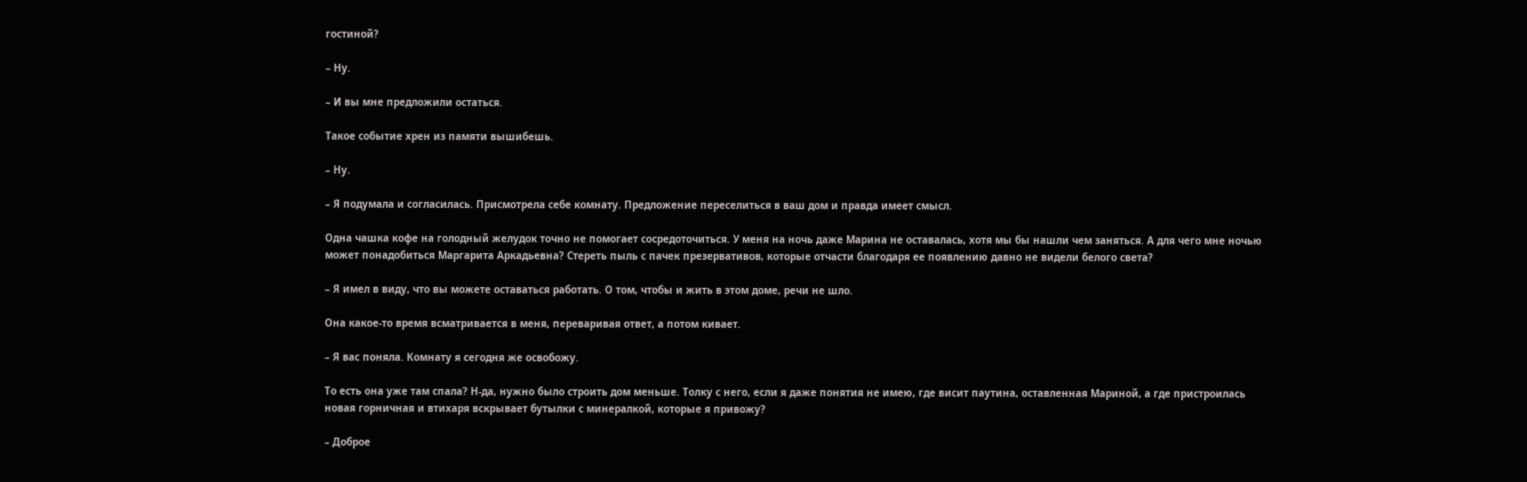гостиной?

– Ну.

– И вы мне предложили остаться.

Такое событие хрен из памяти вышибешь.

– Ну.

– Я подумала и согласилась. Присмотрела себе комнату. Предложение переселиться в ваш дом и правда имеет смысл.

Одна чашка кофе на голодный желудок точно не помогает сосредоточиться. У меня на ночь даже Марина не оставалась, хотя мы бы нашли чем заняться. А для чего мне ночью может понадобиться Маргарита Аркадьевна? Стереть пыль с пачек презервативов, которые отчасти благодаря ее появлению давно не видели белого света?

– Я имел в виду, что вы можете оставаться работать. О том, чтобы и жить в этом доме, речи не шло.

Она какое-то время всматривается в меня, переваривая ответ, а потом кивает.

– Я вас поняла. Комнату я сегодня же освобожу.

То есть она уже там спала? Н-да, нужно было строить дом меньше. Толку с него, если я даже понятия не имею, где висит паутина, оставленная Мариной, а где пристроилась новая горничная и втихаря вскрывает бутылки с минералкой, которые я привожу?

– Доброе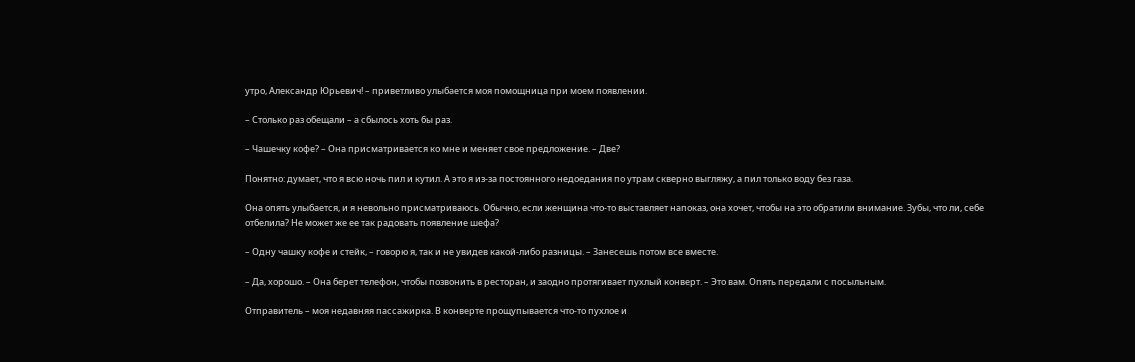утро, Александр Юрьевич! – приветливо улыбается моя помощница при моем появлении.

– Столько раз обещали – а сбылось хоть бы раз.

– Чашечку кофе? – Она присматривается ко мне и меняет свое предложение. – Две?

Понятно: думает, что я всю ночь пил и кутил. А это я из-за постоянного недоедания по утрам скверно выгляжу, а пил только воду без газа.

Она опять улыбается, и я невольно присматриваюсь. Обычно, если женщина что-то выставляет напоказ, она хочет, чтобы на это обратили внимание. Зубы, что ли, себе отбелила? Не может же ее так радовать появление шефа?

– Одну чашку кофе и стейк, – говорю я, так и не увидев какой-либо разницы. – Занесешь потом все вместе.

– Да, хорошо. – Она берет телефон, чтобы позвонить в ресторан, и заодно протягивает пухлый конверт. – Это вам. Опять передали с посыльным.

Отправитель – моя недавняя пассажирка. В конверте прощупывается что-то пухлое и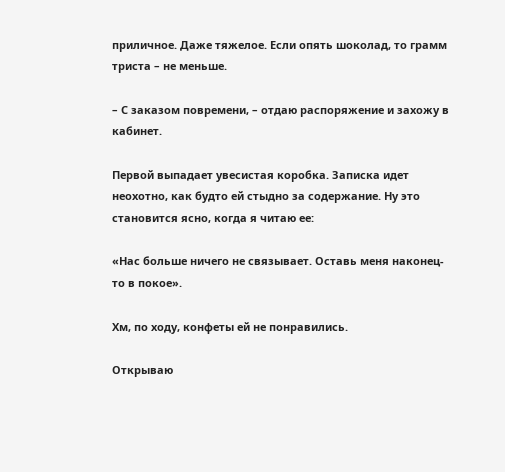приличное. Даже тяжелое. Если опять шоколад, то грамм триста – не меньше.

– С заказом повремени, – отдаю распоряжение и захожу в кабинет.

Первой выпадает увесистая коробка. Записка идет неохотно, как будто ей стыдно за содержание. Ну это становится ясно, когда я читаю ее:

«Нас больше ничего не связывает. Оставь меня наконец-то в покое».

Хм, по ходу, конфеты ей не понравились.

Открываю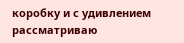коробку и с удивлением рассматриваю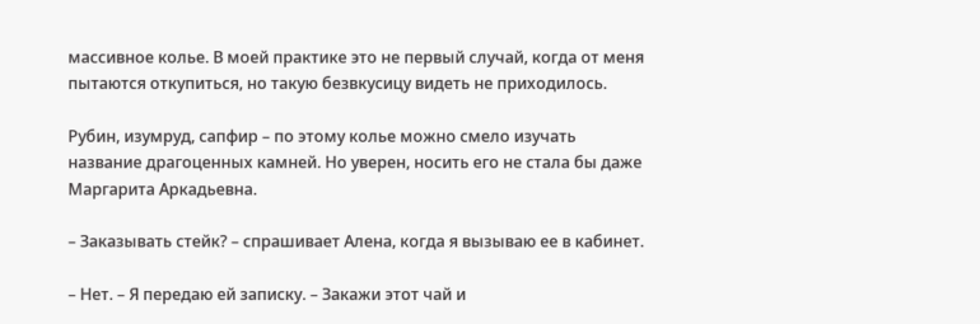массивное колье. В моей практике это не первый случай, когда от меня пытаются откупиться, но такую безвкусицу видеть не приходилось.

Рубин, изумруд, сапфир – по этому колье можно смело изучать название драгоценных камней. Но уверен, носить его не стала бы даже Маргарита Аркадьевна.

– Заказывать стейк? – спрашивает Алена, когда я вызываю ее в кабинет.

– Нет. – Я передаю ей записку. – Закажи этот чай и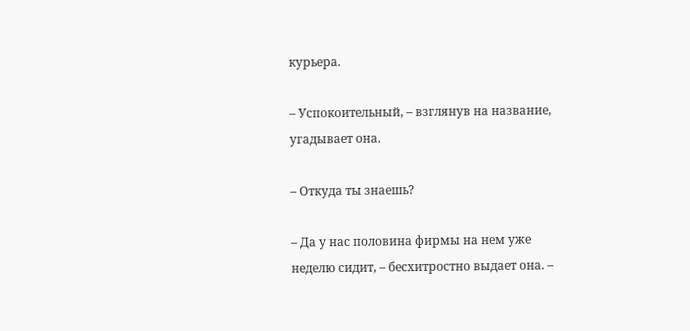курьера.

– Успокоительный, – взглянув на название, угадывает она.

– Откуда ты знаешь?

– Да у нас половина фирмы на нем уже неделю сидит, – бесхитростно выдает она. –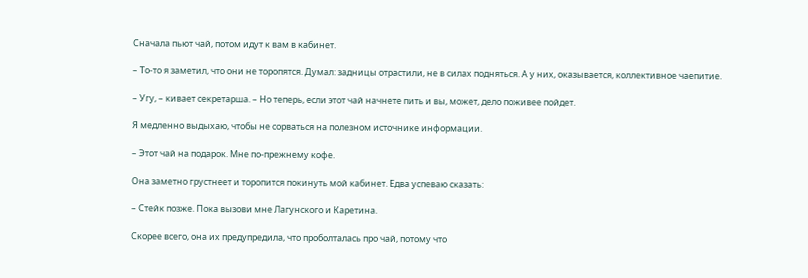Сначала пьют чай, потом идут к вам в кабинет.

– То-то я заметил, что они не торопятся. Думал: задницы отрастили, не в силах подняться. А у них, оказывается, коллективное чаепитие.

– Угу, – кивает секретарша. – Но теперь, если этот чай начнете пить и вы, может, дело поживее пойдет.

Я медленно выдыхаю, чтобы не сорваться на полезном источнике информации.

– Этот чай на подарок. Мне по-прежнему кофе.

Она заметно грустнеет и торопится покинуть мой кабинет. Едва успеваю сказать:

– Стейк позже. Пока вызови мне Лагунского и Каретина.

Скорее всего, она их предупредила, что проболталась про чай, потому что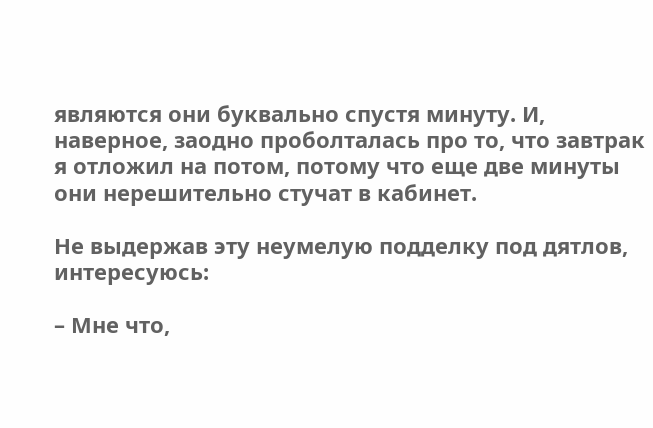являются они буквально спустя минуту. И, наверное, заодно проболталась про то, что завтрак я отложил на потом, потому что еще две минуты они нерешительно стучат в кабинет.

Не выдержав эту неумелую подделку под дятлов, интересуюсь:

– Мне что,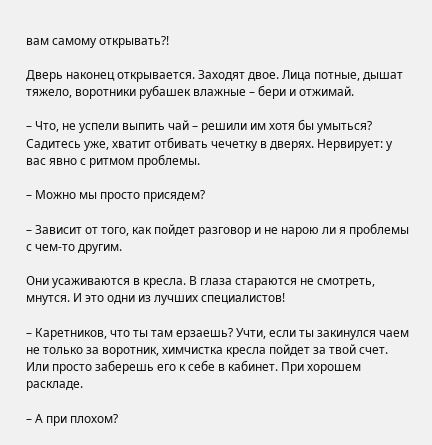вам самому открывать?!

Дверь наконец открывается. Заходят двое. Лица потные, дышат тяжело, воротники рубашек влажные – бери и отжимай.

– Что, не успели выпить чай – решили им хотя бы умыться? Садитесь уже, хватит отбивать чечетку в дверях. Нервирует: у вас явно с ритмом проблемы.

– Можно мы просто присядем?

– Зависит от того, как пойдет разговор и не нарою ли я проблемы с чем-то другим.

Они усаживаются в кресла. В глаза стараются не смотреть, мнутся. И это одни из лучших специалистов!

– Каретников, что ты там ерзаешь? Учти, если ты закинулся чаем не только за воротник, химчистка кресла пойдет за твой счет. Или просто заберешь его к себе в кабинет. При хорошем раскладе.

– А при плохом?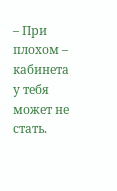– При плохом – кабинета у тебя может не стать.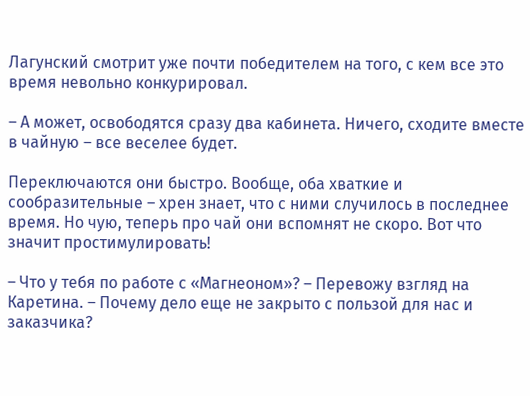Лагунский смотрит уже почти победителем на того, с кем все это время невольно конкурировал.

– А может, освободятся сразу два кабинета. Ничего, сходите вместе в чайную – все веселее будет.

Переключаются они быстро. Вообще, оба хваткие и сообразительные – хрен знает, что с ними случилось в последнее время. Но чую, теперь про чай они вспомнят не скоро. Вот что значит простимулировать!

– Что у тебя по работе с «Магнеоном»? – Перевожу взгляд на Каретина. – Почему дело еще не закрыто с пользой для нас и заказчика?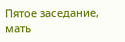Пятое заседание, мать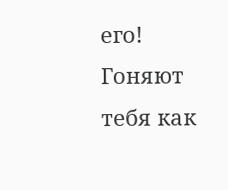его! Гоняют тебя как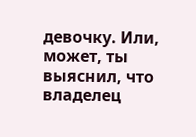девочку. Или, может, ты выяснил, что владелец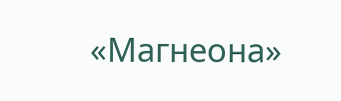«Магнеона»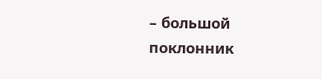– большой поклонник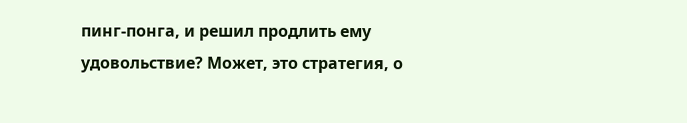пинг-понга, и решил продлить ему удовольствие? Может, это стратегия, о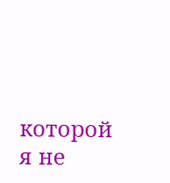которой я не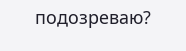подозреваю?